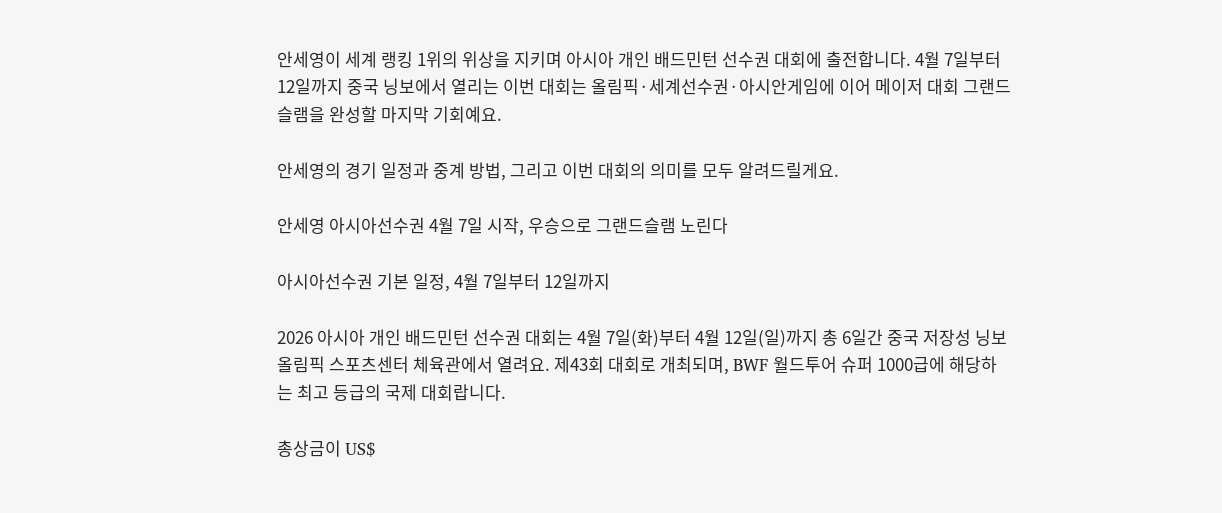안세영이 세계 랭킹 1위의 위상을 지키며 아시아 개인 배드민턴 선수권 대회에 출전합니다. 4월 7일부터 12일까지 중국 닝보에서 열리는 이번 대회는 올림픽·세계선수권·아시안게임에 이어 메이저 대회 그랜드슬램을 완성할 마지막 기회예요.

안세영의 경기 일정과 중계 방법, 그리고 이번 대회의 의미를 모두 알려드릴게요.

안세영 아시아선수권 4월 7일 시작, 우승으로 그랜드슬램 노린다

아시아선수권 기본 일정, 4월 7일부터 12일까지

2026 아시아 개인 배드민턴 선수권 대회는 4월 7일(화)부터 4월 12일(일)까지 총 6일간 중국 저장성 닝보 올림픽 스포츠센터 체육관에서 열려요. 제43회 대회로 개최되며, BWF 월드투어 슈퍼 1000급에 해당하는 최고 등급의 국제 대회랍니다.

총상금이 US$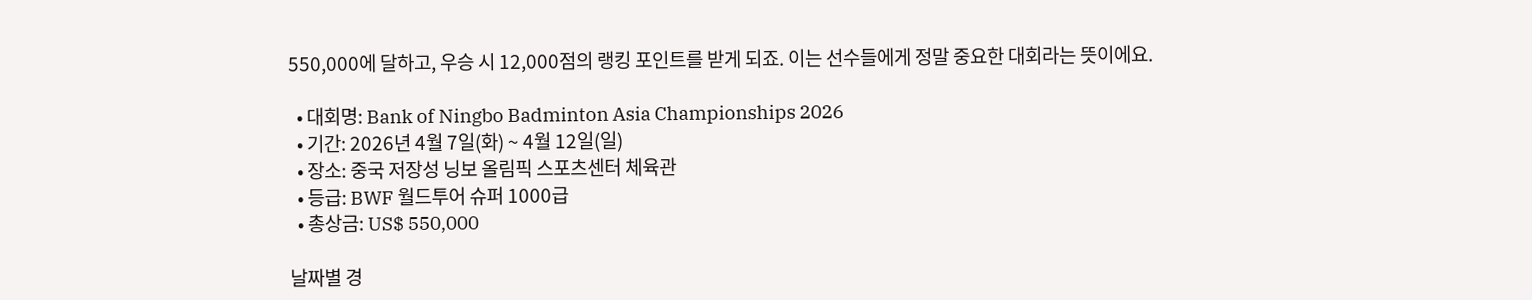550,000에 달하고, 우승 시 12,000점의 랭킹 포인트를 받게 되죠. 이는 선수들에게 정말 중요한 대회라는 뜻이에요.

  • 대회명: Bank of Ningbo Badminton Asia Championships 2026
  • 기간: 2026년 4월 7일(화) ~ 4월 12일(일)
  • 장소: 중국 저장성 닝보 올림픽 스포츠센터 체육관
  • 등급: BWF 월드투어 슈퍼 1000급
  • 총상금: US$ 550,000

날짜별 경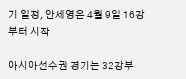기 일정, 안세영은 4월 9일 16강부터 시작

아시아선수권 경기는 32강부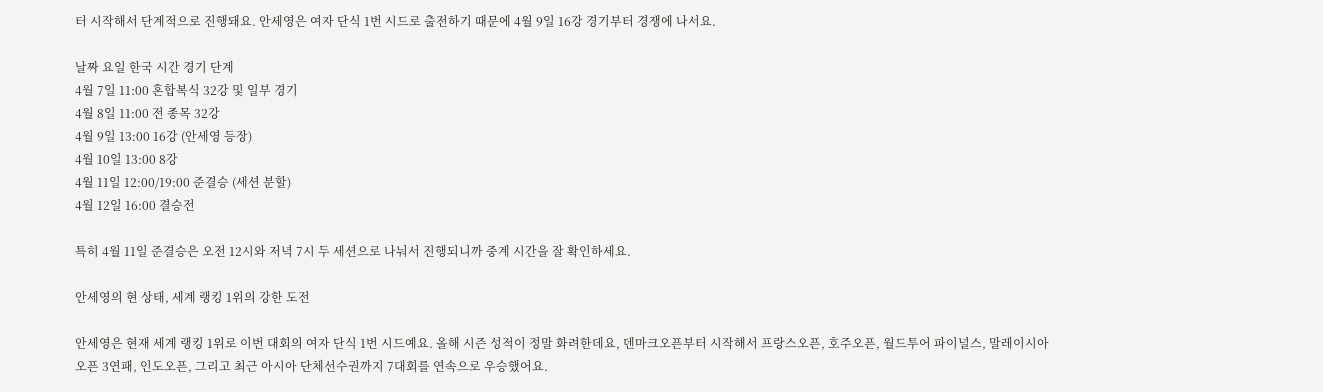터 시작해서 단계적으로 진행돼요. 안세영은 여자 단식 1번 시드로 출전하기 때문에 4월 9일 16강 경기부터 경쟁에 나서요.

날짜 요일 한국 시간 경기 단계
4월 7일 11:00 혼합복식 32강 및 일부 경기
4월 8일 11:00 전 종목 32강
4월 9일 13:00 16강 (안세영 등장)
4월 10일 13:00 8강
4월 11일 12:00/19:00 준결승 (세션 분할)
4월 12일 16:00 결승전

특히 4월 11일 준결승은 오전 12시와 저녁 7시 두 세션으로 나눠서 진행되니까 중계 시간을 잘 확인하세요.

안세영의 현 상태, 세계 랭킹 1위의 강한 도전

안세영은 현재 세계 랭킹 1위로 이번 대회의 여자 단식 1번 시드예요. 올해 시즌 성적이 정말 화려한데요, 덴마크오픈부터 시작해서 프랑스오픈, 호주오픈, 월드투어 파이널스, 말레이시아오픈 3연패, 인도오픈, 그리고 최근 아시아 단체선수권까지 7대회를 연속으로 우승했어요.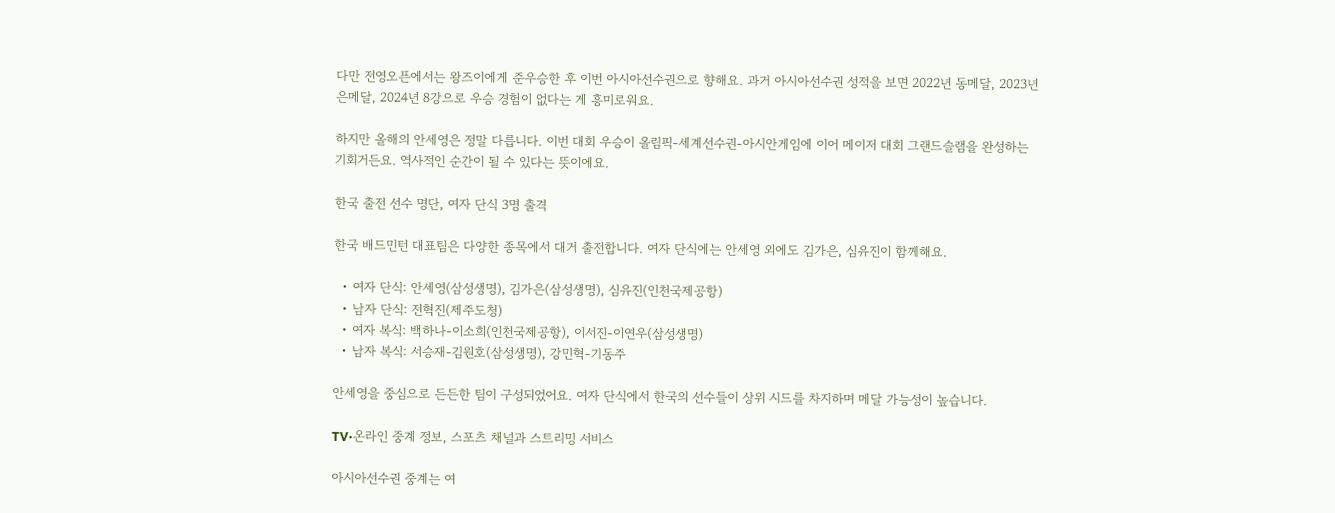다만 전영오픈에서는 왕즈이에게 준우승한 후 이번 아시아선수권으로 향해요. 과거 아시아선수권 성적을 보면 2022년 동메달, 2023년 은메달, 2024년 8강으로 우승 경험이 없다는 게 흥미로워요.

하지만 올해의 안세영은 정말 다릅니다. 이번 대회 우승이 올림픽-세계선수권-아시안게임에 이어 메이저 대회 그랜드슬램을 완성하는 기회거든요. 역사적인 순간이 될 수 있다는 뜻이에요.

한국 출전 선수 명단, 여자 단식 3명 출격

한국 배드민턴 대표팀은 다양한 종목에서 대거 출전합니다. 여자 단식에는 안세영 외에도 김가은, 심유진이 함께해요.

  • 여자 단식: 안세영(삼성생명), 김가은(삼성생명), 심유진(인천국제공항)
  • 남자 단식: 전혁진(제주도청)
  • 여자 복식: 백하나-이소희(인천국제공항), 이서진-이연우(삼성생명)
  • 남자 복식: 서승재-김원호(삼성생명), 강민혁-기동주

안세영을 중심으로 든든한 팀이 구성되었어요. 여자 단식에서 한국의 선수들이 상위 시드를 차지하며 메달 가능성이 높습니다.

TV·온라인 중계 정보, 스포츠 채널과 스트리밍 서비스

아시아선수권 중계는 여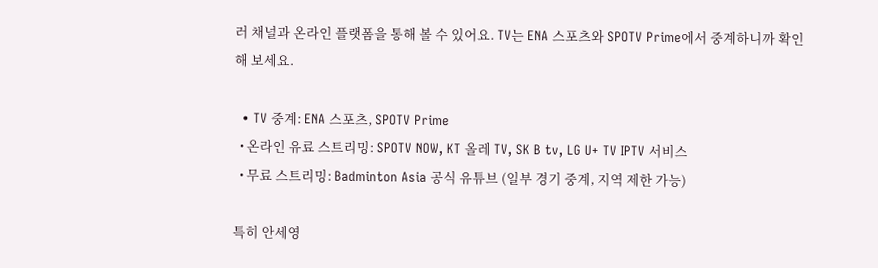러 채널과 온라인 플랫폼을 통해 볼 수 있어요. TV는 ENA 스포츠와 SPOTV Prime에서 중계하니까 확인해 보세요.

  • TV 중계: ENA 스포츠, SPOTV Prime
  • 온라인 유료 스트리밍: SPOTV NOW, KT 올레 TV, SK B tv, LG U+ TV IPTV 서비스
  • 무료 스트리밍: Badminton Asia 공식 유튜브 (일부 경기 중계, 지역 제한 가능)

특히 안세영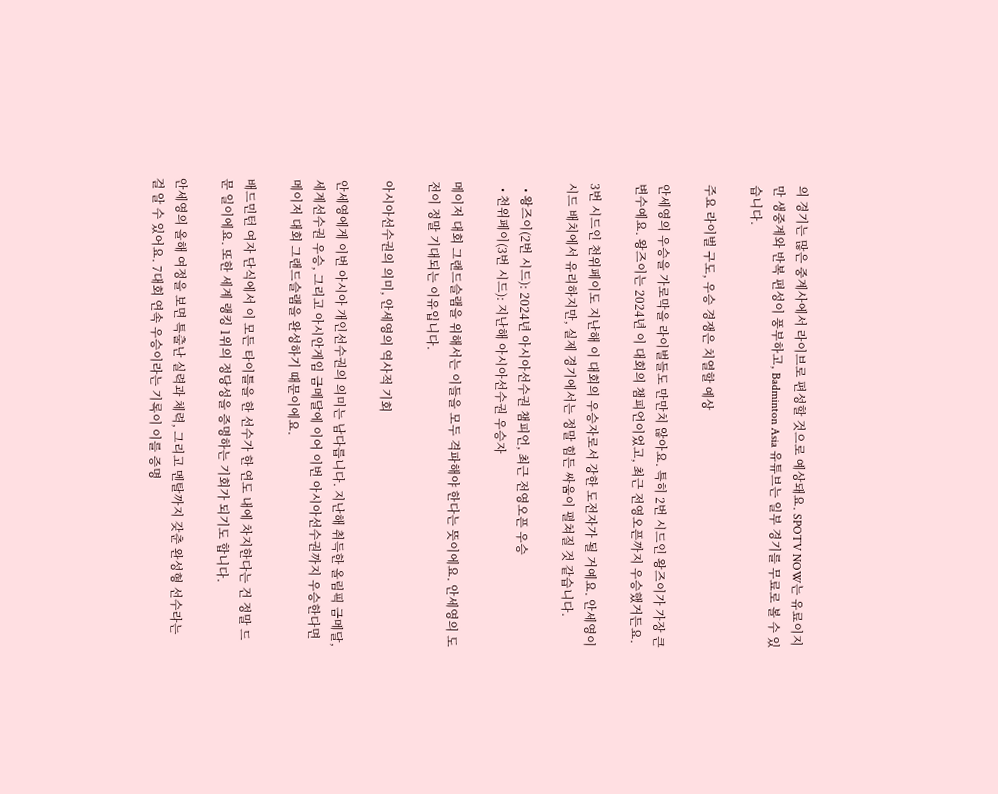의 경기는 많은 중계사에서 라이브로 편성할 것으로 예상돼요. SPOTV NOW는 유료이지만 생중계와 반복 편성이 풍부하고, Badminton Asia 유튜브는 일부 경기를 무료로 볼 수 있습니다.

주요 라이벌 구도, 우승 경쟁은 치열할 예상

안세영의 우승을 가로막을 라이벌들도 만만치 않아요. 특히 2번 시드인 왕즈이가 가장 큰 변수예요. 왕즈이는 2024년 이 대회의 챔피언이었고, 최근 전영오픈까지 우승했거든요.

3번 시드인 천위페이도 지난해 이 대회의 우승자로서 강한 도전자가 될 거예요. 안세영이 시드 배치에서 유리하지만, 실제 경기에서는 정말 힘든 싸움이 펼쳐질 것 같습니다.

  • 왕즈이(2번 시드): 2024년 아시아선수권 챔피언, 최근 전영오픈 우승
  • 천위페이(3번 시드): 지난해 아시아선수권 우승자

메이저 대회 그랜드슬램을 위해서는 이들을 모두 격파해야 한다는 뜻이에요. 안세영의 도전이 정말 기대되는 이유입니다.

아시아선수권의 의미, 안세영의 역사적 기회

안세영에게 이번 아시아 개인선수권의 의미는 남다릅니다. 지난해 취득한 올림픽 금메달, 세계선수권 우승, 그리고 아시안게임 금메달에 이어 이번 아시아선수권까지 우승한다면 메이저 대회 그랜드슬램을 완성하기 때문이에요.

배드민턴 여자 단식에서 이 모든 타이틀을 한 선수가 한 연도 내에 차지한다는 건 정말 드문 일이에요. 또한 세계 랭킹 1위의 정당성을 증명하는 기회가 되기도 합니다.

안세영의 올해 여정을 보면 특출난 실력과 체력, 그리고 멘탈까지 갖춘 완성형 선수라는 걸 알 수 있어요. 7대회 연속 우승이라는 기록이 이를 증명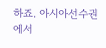하죠. 아시아선수권에서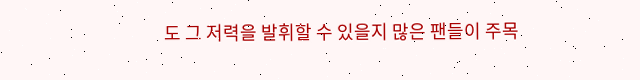도 그 저력을 발휘할 수 있을지 많은 팬들이 주목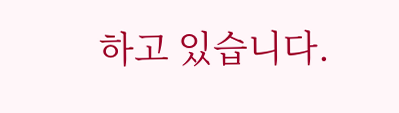하고 있습니다.